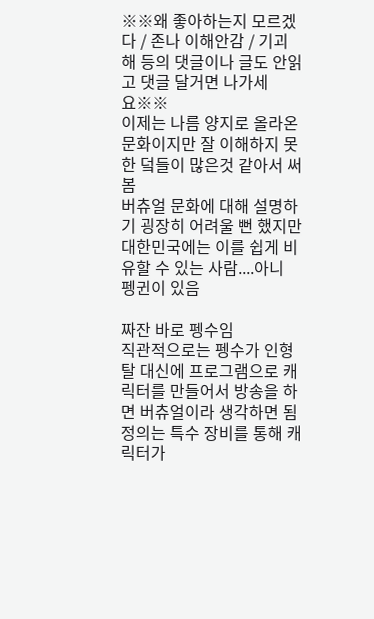※※왜 좋아하는지 모르겠다 / 존나 이해안감 / 기괴해 등의 댓글이나 글도 안읽고 댓글 달거면 나가세요※※
이제는 나름 양지로 올라온 문화이지만 잘 이해하지 못한 덬들이 많은것 같아서 써봄
버츄얼 문화에 대해 설명하기 굉장히 어려울 뻔 했지만 대한민국에는 이를 쉽게 비유할 수 있는 사람....아니 펭귄이 있음

짜잔 바로 펭수임
직관적으로는 펭수가 인형탈 대신에 프로그램으로 캐릭터를 만들어서 방송을 하면 버츄얼이라 생각하면 됨
정의는 특수 장비를 통해 캐릭터가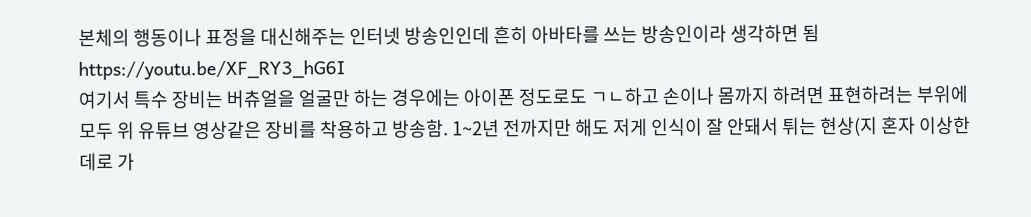본체의 행동이나 표정을 대신해주는 인터넷 방송인인데 흔히 아바타를 쓰는 방송인이라 생각하면 됨
https://youtu.be/XF_RY3_hG6I
여기서 특수 장비는 버츄얼을 얼굴만 하는 경우에는 아이폰 정도로도 ㄱㄴ하고 손이나 몸까지 하려면 표현하려는 부위에 모두 위 유튜브 영상같은 장비를 착용하고 방송함. 1~2년 전까지만 해도 저게 인식이 잘 안돼서 튀는 현상(지 혼자 이상한데로 가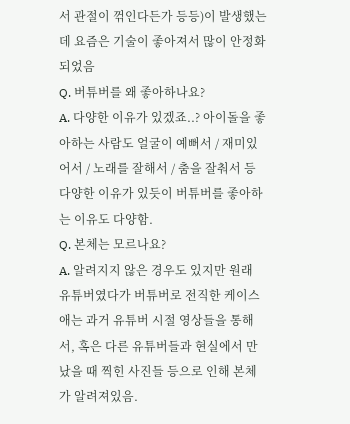서 관절이 꺾인다든가 등등)이 발생했는데 요즘은 기술이 좋아져서 많이 안정화되었음
Q. 버튜버를 왜 좋아하나요?
A. 다양한 이유가 있겠죠..? 아이돌을 좋아하는 사람도 얼굴이 예뻐서 / 재미있어서 / 노래를 잘해서 / 춤을 잘춰서 등 다양한 이유가 있듯이 버튜버를 좋아하는 이유도 다양함.
Q. 본체는 모르나요?
A. 알려지지 않은 경우도 있지만 원래 유튜버였다가 버튜버로 전직한 케이스애는 과거 유튜버 시절 영상들을 통해서, 혹은 다른 유튜버들과 현실에서 만났을 때 찍힌 사진들 등으로 인해 본체가 알려져있음.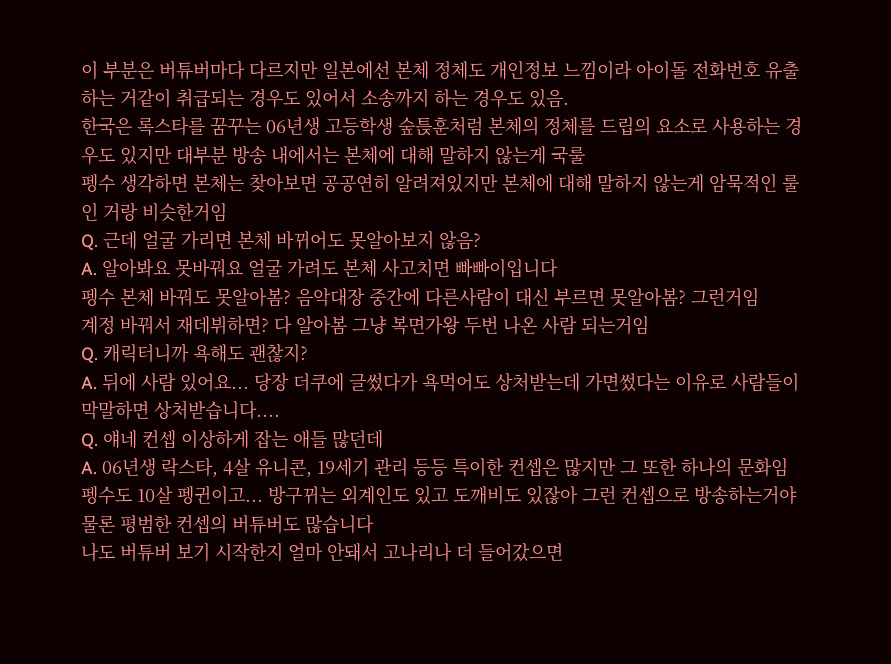이 부분은 버튜버마다 다르지만 일본에선 본체 정체도 개인정보 느낌이라 아이돌 전화번호 유출하는 거같이 취급되는 경우도 있어서 소송까지 하는 경우도 있음.
한국은 록스타를 꿈꾸는 06년생 고등학생 숲튽훈처럼 본체의 정체를 드립의 요소로 사용하는 경우도 있지만 대부분 방송 내에서는 본체에 대해 말하지 않는게 국룰
펭수 생각하면 본체는 찾아보면 공공연히 알려져있지만 본체에 대해 말하지 않는게 암묵적인 룰인 거랑 비슷한거임
Q. 근데 얼굴 가리면 본체 바뀌어도 못알아보지 않음?
A. 알아봐요 못바꿔요 얼굴 가려도 본체 사고치면 빠빠이입니다
펭수 본체 바꿔도 못알아봄? 음악대장 중간에 다른사람이 대신 부르면 못알아봄? 그런거임
계정 바꿔서 재데뷔하면? 다 알아봄 그냥 복면가왕 두번 나온 사람 되는거임
Q. 캐릭터니까 욕해도 괜찮지?
A. 뒤에 사람 있어요... 당장 더쿠에 글썼다가 욕먹어도 상처받는데 가면썼다는 이유로 사람들이 막말하면 상처받습니다....
Q. 얘네 컨셉 이상하게 잡는 애들 많던데
A. 06년생 락스타, 4살 유니콘, 19세기 관리 등등 특이한 컨셉은 많지만 그 또한 하나의 문화임
펭수도 10살 펭귄이고... 방구뀌는 외계인도 있고 도깨비도 있잖아 그런 컨셉으로 방송하는거야
물론 평범한 컨셉의 버튜버도 많습니다
나도 버튜버 보기 시작한지 얼마 안돼서 고나리나 더 들어갔으면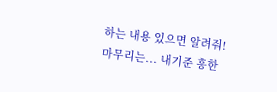하는 내용 있으면 알려줘!
마무리는... 내기준 흥한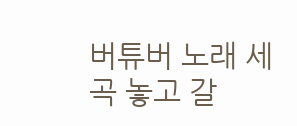버튜버 노래 세 곡 놓고 갈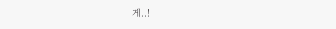게..!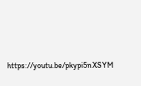https://youtu.be/pkypi5nXSYM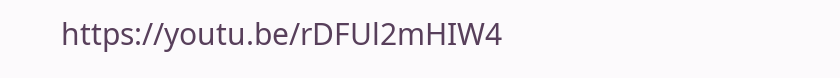https://youtu.be/rDFUl2mHIW4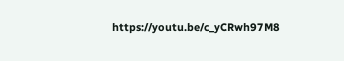https://youtu.be/c_yCRwh97M8